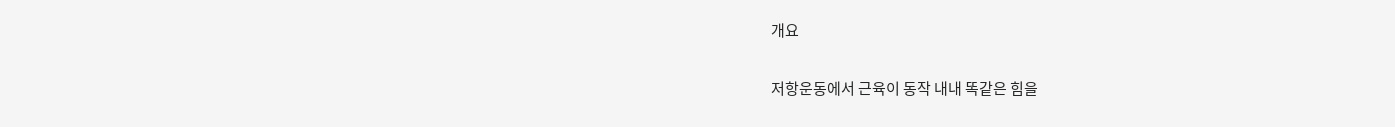개요

저항운동에서 근육이 동작 내내 똑같은 힘을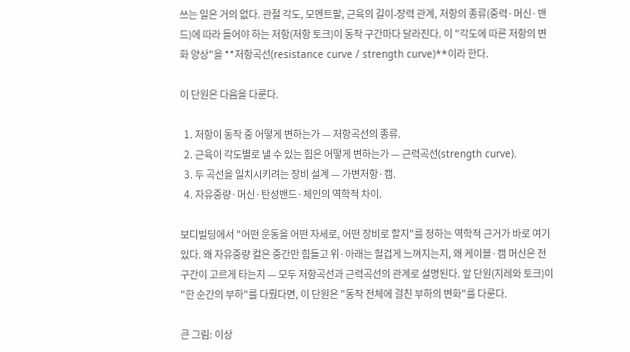쓰는 일은 거의 없다. 관절 각도, 모멘트팔, 근육의 길이-장력 관계, 저항의 종류(중력·머신·밴드)에 따라 들어야 하는 저항(저항 토크)이 동작 구간마다 달라진다. 이 "각도에 따른 저항의 변화 양상"을 **저항곡선(resistance curve / strength curve)**이라 한다.

이 단원은 다음을 다룬다.

  1. 저항이 동작 중 어떻게 변하는가 — 저항곡선의 종류.
  2. 근육이 각도별로 낼 수 있는 힘은 어떻게 변하는가 — 근력곡선(strength curve).
  3. 두 곡선을 일치시키려는 장비 설계 — 가변저항·캠.
  4. 자유중량·머신·탄성밴드·체인의 역학적 차이.

보디빌딩에서 "어떤 운동을 어떤 자세로, 어떤 장비로 할지"를 정하는 역학적 근거가 바로 여기 있다. 왜 자유중량 컬은 중간만 힘들고 위·아래는 헐겁게 느껴지는지, 왜 케이블·캠 머신은 전 구간이 고르게 타는지 — 모두 저항곡선과 근력곡선의 관계로 설명된다. 앞 단원(지레와 토크)이 "한 순간의 부하"를 다뤘다면, 이 단원은 "동작 전체에 걸친 부하의 변화"를 다룬다.

큰 그림: 이상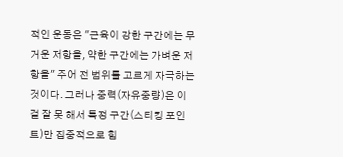적인 운동은 "근육이 강한 구간에는 무거운 저항을, 약한 구간에는 가벼운 저항을" 주어 전 범위를 고르게 자극하는 것이다. 그러나 중력(자유중량)은 이걸 잘 못 해서 특정 구간(스티킹 포인트)만 집중적으로 힘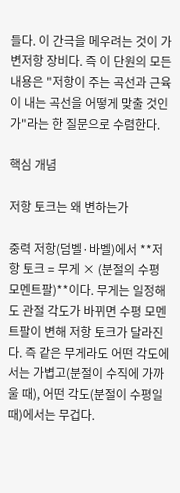들다. 이 간극을 메우려는 것이 가변저항 장비다. 즉 이 단원의 모든 내용은 "저항이 주는 곡선과 근육이 내는 곡선을 어떻게 맞출 것인가"라는 한 질문으로 수렴한다.

핵심 개념

저항 토크는 왜 변하는가

중력 저항(덤벨·바벨)에서 **저항 토크 = 무게 × (분절의 수평 모멘트팔)**이다. 무게는 일정해도 관절 각도가 바뀌면 수평 모멘트팔이 변해 저항 토크가 달라진다. 즉 같은 무게라도 어떤 각도에서는 가볍고(분절이 수직에 가까울 때), 어떤 각도(분절이 수평일 때)에서는 무겁다.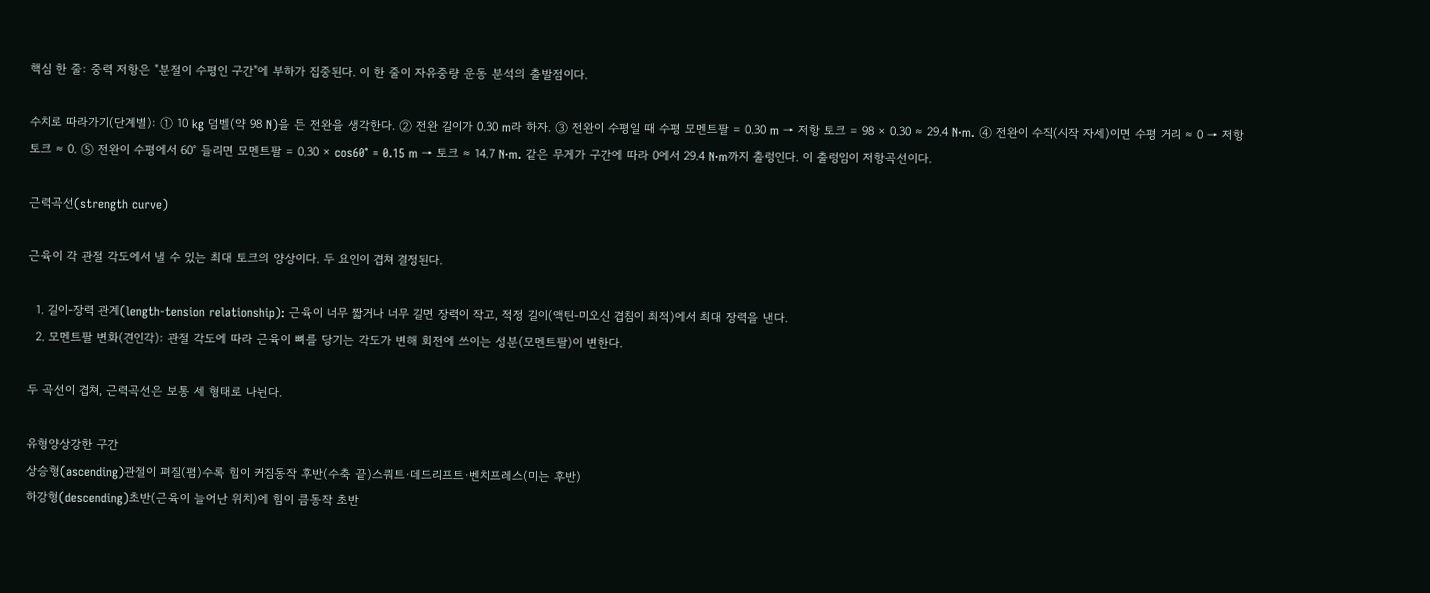핵심 한 줄: 중력 저항은 "분절이 수평인 구간"에 부하가 집중된다. 이 한 줄이 자유중량 운동 분석의 출발점이다.

수치로 따라가기(단계별): ① 10 kg 덤벨(약 98 N)을 든 전완을 생각한다. ② 전완 길이가 0.30 m라 하자. ③ 전완이 수평일 때 수평 모멘트팔 = 0.30 m → 저항 토크 = 98 × 0.30 ≈ 29.4 N·m. ④ 전완이 수직(시작 자세)이면 수평 거리 ≈ 0 → 저항 토크 ≈ 0. ⑤ 전완이 수평에서 60° 들리면 모멘트팔 = 0.30 × cos60° = 0.15 m → 토크 ≈ 14.7 N·m. 같은 무게가 구간에 따라 0에서 29.4 N·m까지 출렁인다. 이 출렁임이 저항곡선이다.

근력곡선(strength curve)

근육이 각 관절 각도에서 낼 수 있는 최대 토크의 양상이다. 두 요인이 겹쳐 결정된다.

  1. 길이-장력 관계(length-tension relationship): 근육이 너무 짧거나 너무 길면 장력이 작고, 적정 길이(액틴-미오신 겹침이 최적)에서 최대 장력을 낸다.
  2. 모멘트팔 변화(견인각): 관절 각도에 따라 근육이 뼈를 당기는 각도가 변해 회전에 쓰이는 성분(모멘트팔)이 변한다.

두 곡선이 겹쳐, 근력곡선은 보통 세 형태로 나뉜다.

유형양상강한 구간
상승형(ascending)관절이 펴질(폄)수록 힘이 커짐동작 후반(수축 끝)스쿼트·데드리프트·벤치프레스(미는 후반)
하강형(descending)초반(근육이 늘어난 위치)에 힘이 큼동작 초반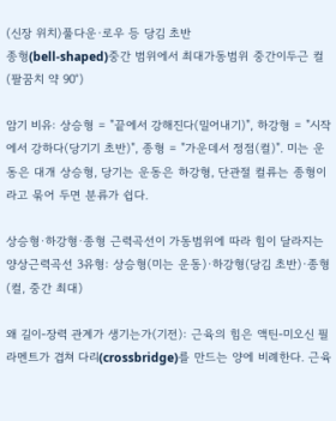(신장 위치)풀다운·로우 등 당김 초반
종형(bell-shaped)중간 범위에서 최대가동범위 중간이두근 컬(팔꿈치 약 90°)

암기 비유: 상승형 = "끝에서 강해진다(밀어내기)", 하강형 = "시작에서 강하다(당기기 초반)", 종형 = "가운데서 정점(컬)". 미는 운동은 대개 상승형, 당기는 운동은 하강형, 단관절 컬류는 종형이라고 묶어 두면 분류가 쉽다.

상승형·하강형·종형 근력곡선이 가동범위에 따라 힘이 달라지는 양상근력곡선 3유형: 상승형(미는 운동)·하강형(당김 초반)·종형(컬, 중간 최대)

왜 길이-장력 관계가 생기는가(기전): 근육의 힘은 액틴-미오신 필라멘트가 겹쳐 다리(crossbridge)를 만드는 양에 비례한다. 근육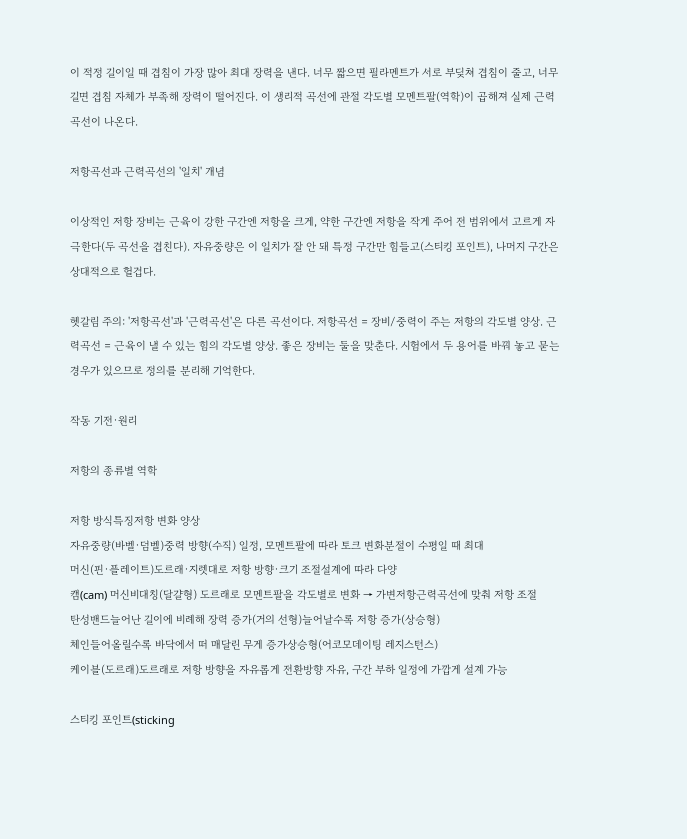이 적정 길이일 때 겹침이 가장 많아 최대 장력을 낸다. 너무 짧으면 필라멘트가 서로 부딪쳐 겹침이 줄고, 너무 길면 겹침 자체가 부족해 장력이 떨어진다. 이 생리적 곡선에 관절 각도별 모멘트팔(역학)이 곱해져 실제 근력곡선이 나온다.

저항곡선과 근력곡선의 '일치' 개념

이상적인 저항 장비는 근육이 강한 구간엔 저항을 크게, 약한 구간엔 저항을 작게 주어 전 범위에서 고르게 자극한다(두 곡선을 겹친다). 자유중량은 이 일치가 잘 안 돼 특정 구간만 힘들고(스티킹 포인트), 나머지 구간은 상대적으로 헐겁다.

헷갈림 주의: '저항곡선'과 '근력곡선'은 다른 곡선이다. 저항곡선 = 장비/중력이 주는 저항의 각도별 양상. 근력곡선 = 근육이 낼 수 있는 힘의 각도별 양상. 좋은 장비는 둘을 맞춘다. 시험에서 두 용어를 바꿔 놓고 묻는 경우가 있으므로 정의를 분리해 기억한다.

작동 기전·원리

저항의 종류별 역학

저항 방식특징저항 변화 양상
자유중량(바벨·덤벨)중력 방향(수직) 일정, 모멘트팔에 따라 토크 변화분절이 수평일 때 최대
머신(핀·플레이트)도르래·지렛대로 저항 방향·크기 조절설계에 따라 다양
캠(cam) 머신비대칭(달걀형) 도르래로 모멘트팔을 각도별로 변화 → 가변저항근력곡선에 맞춰 저항 조절
탄성밴드늘어난 길이에 비례해 장력 증가(거의 선형)늘어날수록 저항 증가(상승형)
체인들어올릴수록 바닥에서 떠 매달린 무게 증가상승형(어코모데이팅 레지스턴스)
케이블(도르래)도르래로 저항 방향을 자유롭게 전환방향 자유, 구간 부하 일정에 가깝게 설계 가능

스티킹 포인트(sticking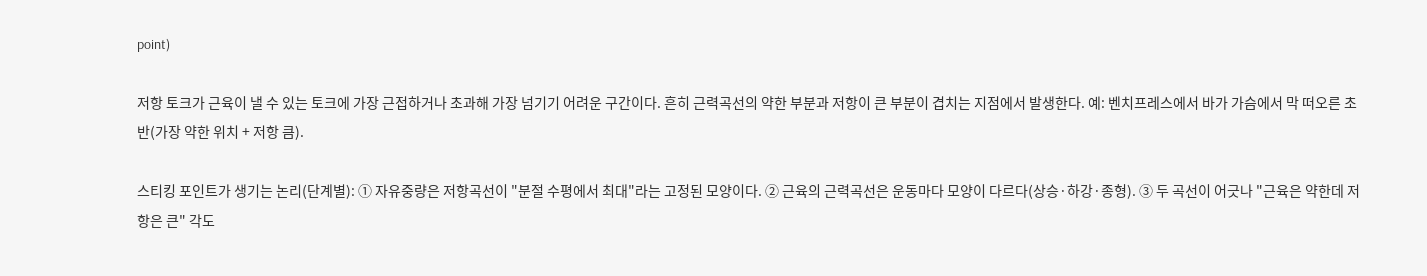point)

저항 토크가 근육이 낼 수 있는 토크에 가장 근접하거나 초과해 가장 넘기기 어려운 구간이다. 흔히 근력곡선의 약한 부분과 저항이 큰 부분이 겹치는 지점에서 발생한다. 예: 벤치프레스에서 바가 가슴에서 막 떠오른 초반(가장 약한 위치 + 저항 큼).

스티킹 포인트가 생기는 논리(단계별): ① 자유중량은 저항곡선이 "분절 수평에서 최대"라는 고정된 모양이다. ② 근육의 근력곡선은 운동마다 모양이 다르다(상승·하강·종형). ③ 두 곡선이 어긋나 "근육은 약한데 저항은 큰" 각도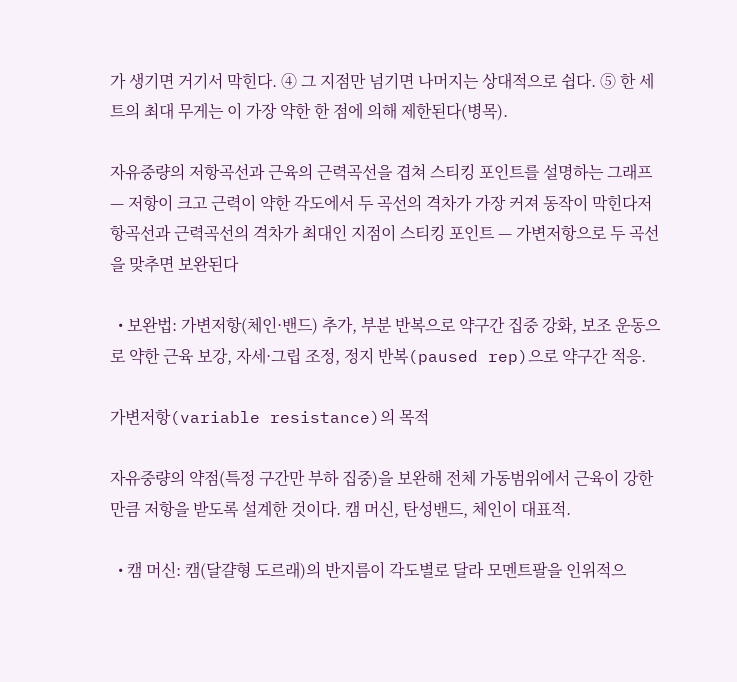가 생기면 거기서 막힌다. ④ 그 지점만 넘기면 나머지는 상대적으로 쉽다. ⑤ 한 세트의 최대 무게는 이 가장 약한 한 점에 의해 제한된다(병목).

자유중량의 저항곡선과 근육의 근력곡선을 겹쳐 스티킹 포인트를 설명하는 그래프 — 저항이 크고 근력이 약한 각도에서 두 곡선의 격차가 가장 커져 동작이 막힌다저항곡선과 근력곡선의 격차가 최대인 지점이 스티킹 포인트 — 가변저항으로 두 곡선을 맞추면 보완된다

  • 보완법: 가변저항(체인·밴드) 추가, 부분 반복으로 약구간 집중 강화, 보조 운동으로 약한 근육 보강, 자세·그립 조정, 정지 반복(paused rep)으로 약구간 적응.

가변저항(variable resistance)의 목적

자유중량의 약점(특정 구간만 부하 집중)을 보완해 전체 가동범위에서 근육이 강한 만큼 저항을 받도록 설계한 것이다. 캠 머신, 탄성밴드, 체인이 대표적.

  • 캠 머신: 캠(달걀형 도르래)의 반지름이 각도별로 달라 모멘트팔을 인위적으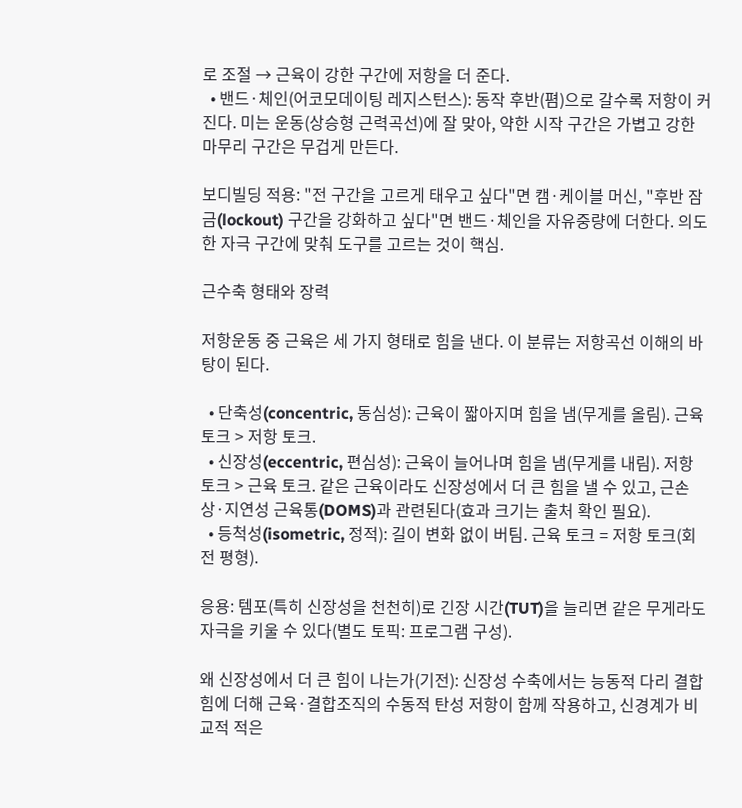로 조절 → 근육이 강한 구간에 저항을 더 준다.
  • 밴드·체인(어코모데이팅 레지스턴스): 동작 후반(폄)으로 갈수록 저항이 커진다. 미는 운동(상승형 근력곡선)에 잘 맞아, 약한 시작 구간은 가볍고 강한 마무리 구간은 무겁게 만든다.

보디빌딩 적용: "전 구간을 고르게 태우고 싶다"면 캠·케이블 머신, "후반 잠금(lockout) 구간을 강화하고 싶다"면 밴드·체인을 자유중량에 더한다. 의도한 자극 구간에 맞춰 도구를 고르는 것이 핵심.

근수축 형태와 장력

저항운동 중 근육은 세 가지 형태로 힘을 낸다. 이 분류는 저항곡선 이해의 바탕이 된다.

  • 단축성(concentric, 동심성): 근육이 짧아지며 힘을 냄(무게를 올림). 근육 토크 > 저항 토크.
  • 신장성(eccentric, 편심성): 근육이 늘어나며 힘을 냄(무게를 내림). 저항 토크 > 근육 토크. 같은 근육이라도 신장성에서 더 큰 힘을 낼 수 있고, 근손상·지연성 근육통(DOMS)과 관련된다(효과 크기는 출처 확인 필요).
  • 등척성(isometric, 정적): 길이 변화 없이 버팀. 근육 토크 = 저항 토크(회전 평형).

응용: 템포(특히 신장성을 천천히)로 긴장 시간(TUT)을 늘리면 같은 무게라도 자극을 키울 수 있다(별도 토픽: 프로그램 구성).

왜 신장성에서 더 큰 힘이 나는가(기전): 신장성 수축에서는 능동적 다리 결합 힘에 더해 근육·결합조직의 수동적 탄성 저항이 함께 작용하고, 신경계가 비교적 적은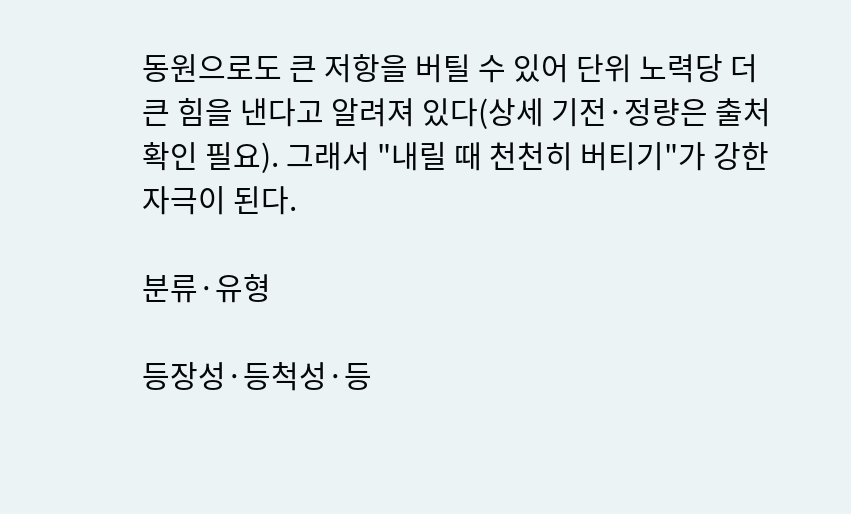동원으로도 큰 저항을 버틸 수 있어 단위 노력당 더 큰 힘을 낸다고 알려져 있다(상세 기전·정량은 출처 확인 필요). 그래서 "내릴 때 천천히 버티기"가 강한 자극이 된다.

분류·유형

등장성·등척성·등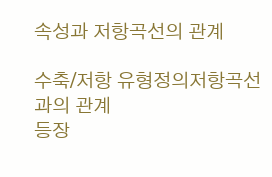속성과 저항곡선의 관계

수축/저항 유형정의저항곡선과의 관계
등장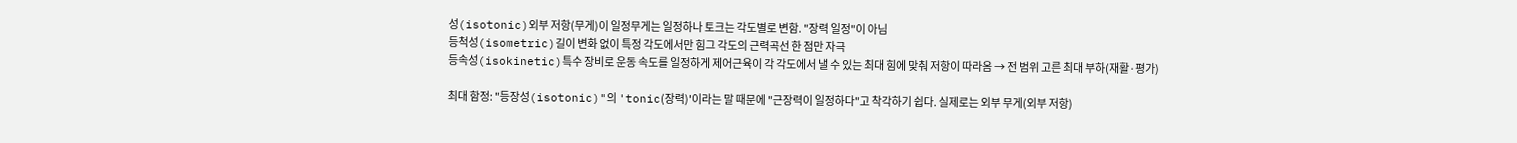성(isotonic)외부 저항(무게)이 일정무게는 일정하나 토크는 각도별로 변함. "장력 일정"이 아님
등척성(isometric)길이 변화 없이 특정 각도에서만 힘그 각도의 근력곡선 한 점만 자극
등속성(isokinetic)특수 장비로 운동 속도를 일정하게 제어근육이 각 각도에서 낼 수 있는 최대 힘에 맞춰 저항이 따라옴 → 전 범위 고른 최대 부하(재활·평가)

최대 함정: "등장성(isotonic)"의 'tonic(장력)'이라는 말 때문에 "근장력이 일정하다"고 착각하기 쉽다. 실제로는 외부 무게(외부 저항)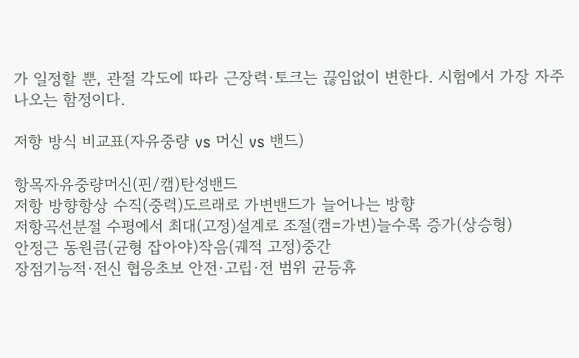가 일정할 뿐, 관절 각도에 따라 근장력·토크는 끊임없이 변한다. 시험에서 가장 자주 나오는 함정이다.

저항 방식 비교표(자유중량 vs 머신 vs 밴드)

항목자유중량머신(핀/캠)탄성밴드
저항 방향항상 수직(중력)도르래로 가변밴드가 늘어나는 방향
저항곡선분절 수평에서 최대(고정)설계로 조절(캠=가변)늘수록 증가(상승형)
안정근 동원큼(균형 잡아야)작음(궤적 고정)중간
장점기능적·전신 협응초보 안전·고립·전 범위 균등휴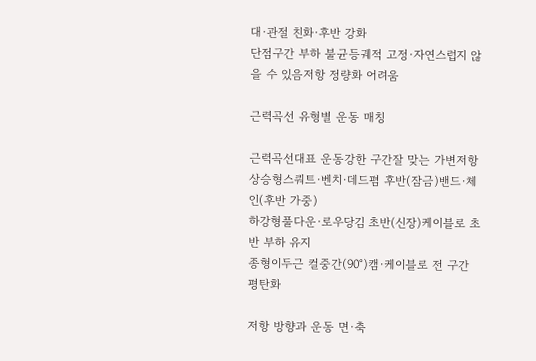대·관절 친화·후반 강화
단점구간 부하 불균등궤적 고정·자연스럽지 않을 수 있음저항 정량화 어려움

근력곡선 유형별 운동 매칭

근력곡선대표 운동강한 구간잘 맞는 가변저항
상승형스쿼트·벤치·데드폄 후반(잠금)밴드·체인(후반 가중)
하강형풀다운·로우당김 초반(신장)케이블로 초반 부하 유지
종형이두근 컬중간(90°)캠·케이블로 전 구간 평탄화

저항 방향과 운동 면·축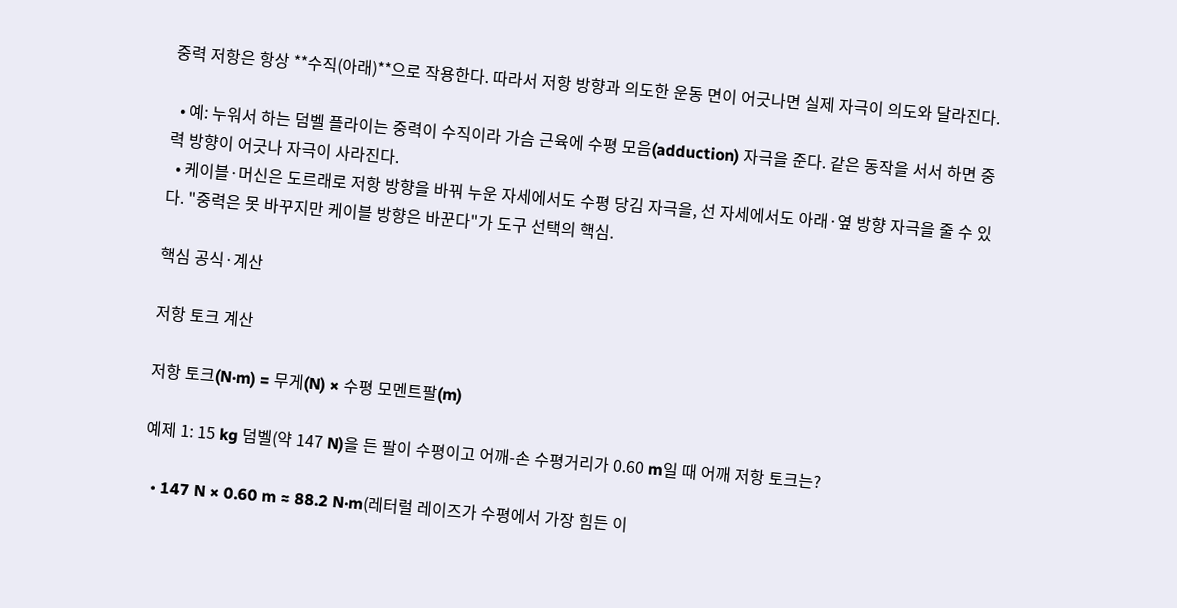중력 저항은 항상 **수직(아래)**으로 작용한다. 따라서 저항 방향과 의도한 운동 면이 어긋나면 실제 자극이 의도와 달라진다.

  • 예: 누워서 하는 덤벨 플라이는 중력이 수직이라 가슴 근육에 수평 모음(adduction) 자극을 준다. 같은 동작을 서서 하면 중력 방향이 어긋나 자극이 사라진다.
  • 케이블·머신은 도르래로 저항 방향을 바꿔 누운 자세에서도 수평 당김 자극을, 선 자세에서도 아래·옆 방향 자극을 줄 수 있다. "중력은 못 바꾸지만 케이블 방향은 바꾼다"가 도구 선택의 핵심.

핵심 공식·계산

저항 토크 계산

저항 토크(N·m) = 무게(N) × 수평 모멘트팔(m)

예제 1: 15 kg 덤벨(약 147 N)을 든 팔이 수평이고 어깨-손 수평거리가 0.60 m일 때 어깨 저항 토크는?

  • 147 N × 0.60 m ≈ 88.2 N·m(레터럴 레이즈가 수평에서 가장 힘든 이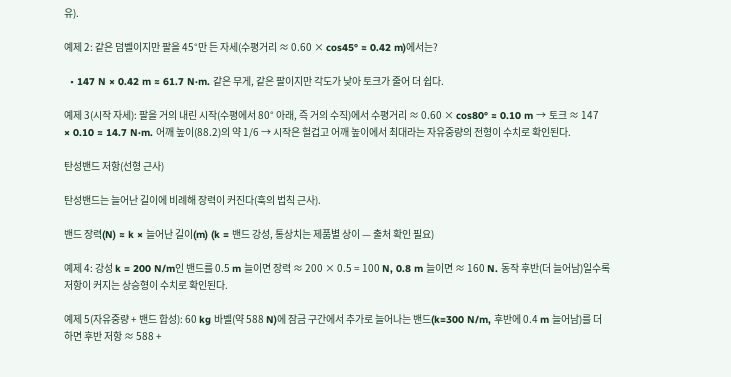유).

예제 2: 같은 덤벨이지만 팔을 45°만 든 자세(수평거리 ≈ 0.60 × cos45° ≈ 0.42 m)에서는?

  • 147 N × 0.42 m ≈ 61.7 N·m. 같은 무게, 같은 팔이지만 각도가 낮아 토크가 줄어 더 쉽다.

예제 3(시작 자세): 팔을 거의 내린 시작(수평에서 80° 아래, 즉 거의 수직)에서 수평거리 ≈ 0.60 × cos80° ≈ 0.10 m → 토크 ≈ 147 × 0.10 ≈ 14.7 N·m. 어깨 높이(88.2)의 약 1/6 → 시작은 헐겁고 어깨 높이에서 최대라는 자유중량의 전형이 수치로 확인된다.

탄성밴드 저항(선형 근사)

탄성밴드는 늘어난 길이에 비례해 장력이 커진다(훅의 법칙 근사).

밴드 장력(N) ≈ k × 늘어난 길이(m) (k = 밴드 강성, 통상치는 제품별 상이 — 출처 확인 필요)

예제 4: 강성 k = 200 N/m인 밴드를 0.5 m 늘이면 장력 ≈ 200 × 0.5 = 100 N, 0.8 m 늘이면 ≈ 160 N. 동작 후반(더 늘어남)일수록 저항이 커지는 상승형이 수치로 확인된다.

예제 5(자유중량 + 밴드 합성): 60 kg 바벨(약 588 N)에 잠금 구간에서 추가로 늘어나는 밴드(k=300 N/m, 후반에 0.4 m 늘어남)를 더하면 후반 저항 ≈ 588 +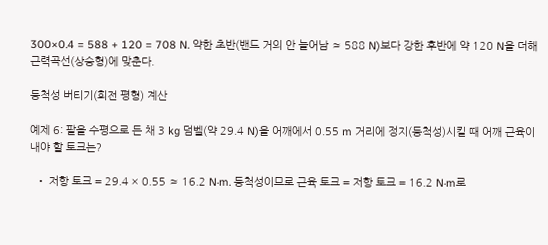300×0.4 = 588 + 120 = 708 N. 약한 초반(밴드 거의 안 늘어남 ≈ 588 N)보다 강한 후반에 약 120 N을 더해 근력곡선(상승형)에 맞춘다.

등척성 버티기(회전 평형) 계산

예제 6: 팔을 수평으로 든 채 3 kg 덤벨(약 29.4 N)을 어깨에서 0.55 m 거리에 정지(등척성)시킬 때 어깨 근육이 내야 할 토크는?

  • 저항 토크 = 29.4 × 0.55 ≈ 16.2 N·m. 등척성이므로 근육 토크 = 저항 토크 = 16.2 N·m로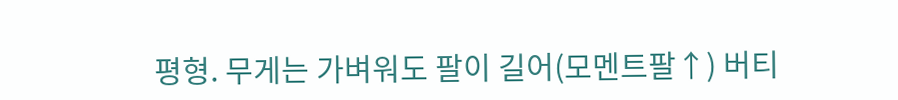평형. 무게는 가벼워도 팔이 길어(모멘트팔↑) 버티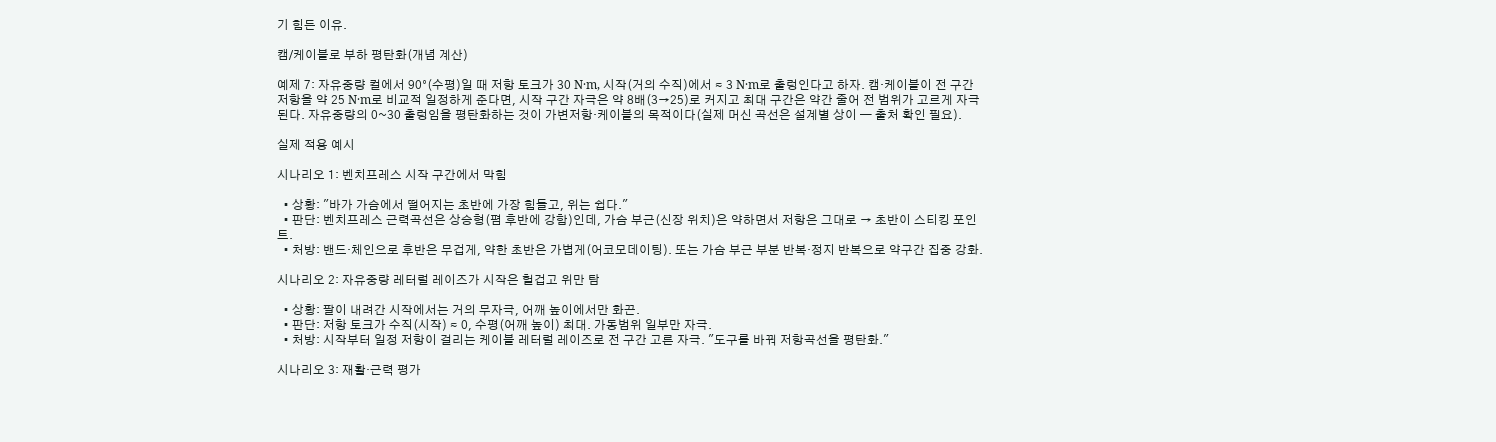기 힘든 이유.

캠/케이블로 부하 평탄화(개념 계산)

예제 7: 자유중량 컬에서 90°(수평)일 때 저항 토크가 30 N·m, 시작(거의 수직)에서 ≈ 3 N·m로 출렁인다고 하자. 캠·케이블이 전 구간 저항을 약 25 N·m로 비교적 일정하게 준다면, 시작 구간 자극은 약 8배(3→25)로 커지고 최대 구간은 약간 줄어 전 범위가 고르게 자극된다. 자유중량의 0~30 출렁임을 평탄화하는 것이 가변저항·케이블의 목적이다(실제 머신 곡선은 설계별 상이 — 출처 확인 필요).

실제 적용 예시

시나리오 1: 벤치프레스 시작 구간에서 막힘

  • 상황: "바가 가슴에서 떨어지는 초반에 가장 힘들고, 위는 쉽다."
  • 판단: 벤치프레스 근력곡선은 상승형(폄 후반에 강함)인데, 가슴 부근(신장 위치)은 약하면서 저항은 그대로 → 초반이 스티킹 포인트.
  • 처방: 밴드·체인으로 후반은 무겁게, 약한 초반은 가볍게(어코모데이팅). 또는 가슴 부근 부분 반복·정지 반복으로 약구간 집중 강화.

시나리오 2: 자유중량 레터럴 레이즈가 시작은 헐겁고 위만 탐

  • 상황: 팔이 내려간 시작에서는 거의 무자극, 어깨 높이에서만 화끈.
  • 판단: 저항 토크가 수직(시작) ≈ 0, 수평(어깨 높이) 최대. 가동범위 일부만 자극.
  • 처방: 시작부터 일정 저항이 걸리는 케이블 레터럴 레이즈로 전 구간 고른 자극. "도구를 바꿔 저항곡선을 평탄화."

시나리오 3: 재활·근력 평가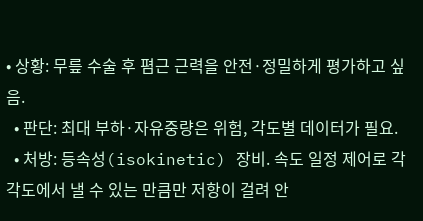• 상황: 무릎 수술 후 폄근 근력을 안전·정밀하게 평가하고 싶음.
  • 판단: 최대 부하·자유중량은 위험, 각도별 데이터가 필요.
  • 처방: 등속성(isokinetic) 장비. 속도 일정 제어로 각 각도에서 낼 수 있는 만큼만 저항이 걸려 안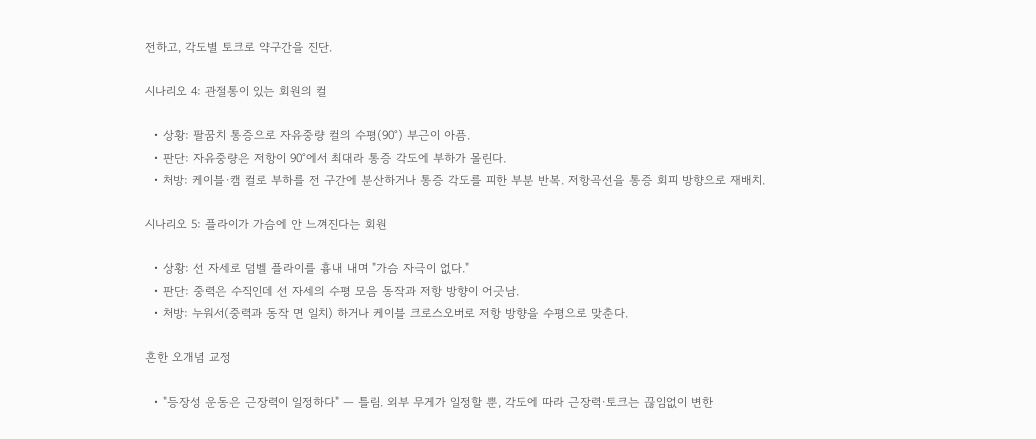전하고, 각도별 토크로 약구간을 진단.

시나리오 4: 관절통이 있는 회원의 컬

  • 상황: 팔꿈치 통증으로 자유중량 컬의 수평(90°) 부근이 아픔.
  • 판단: 자유중량은 저항이 90°에서 최대라 통증 각도에 부하가 몰린다.
  • 처방: 케이블·캠 컬로 부하를 전 구간에 분산하거나 통증 각도를 피한 부분 반복. 저항곡선을 통증 회피 방향으로 재배치.

시나리오 5: 플라이가 가슴에 안 느껴진다는 회원

  • 상황: 선 자세로 덤벨 플라이를 흉내 내며 "가슴 자극이 없다."
  • 판단: 중력은 수직인데 선 자세의 수평 모음 동작과 저항 방향이 어긋남.
  • 처방: 누워서(중력과 동작 면 일치) 하거나 케이블 크로스오버로 저항 방향을 수평으로 맞춘다.

흔한 오개념 교정

  • "등장성 운동은 근장력이 일정하다" — 틀림. 외부 무게가 일정할 뿐, 각도에 따라 근장력·토크는 끊임없이 변한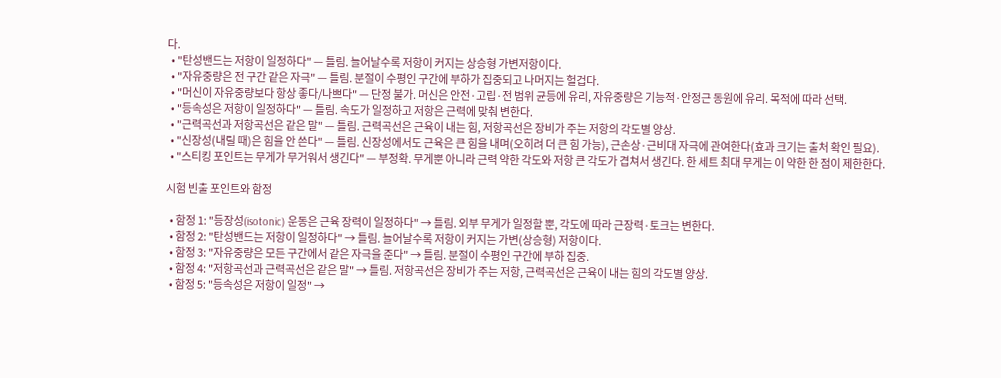다.
  • "탄성밴드는 저항이 일정하다" — 틀림. 늘어날수록 저항이 커지는 상승형 가변저항이다.
  • "자유중량은 전 구간 같은 자극" — 틀림. 분절이 수평인 구간에 부하가 집중되고 나머지는 헐겁다.
  • "머신이 자유중량보다 항상 좋다/나쁘다" — 단정 불가. 머신은 안전·고립·전 범위 균등에 유리, 자유중량은 기능적·안정근 동원에 유리. 목적에 따라 선택.
  • "등속성은 저항이 일정하다" — 틀림. 속도가 일정하고 저항은 근력에 맞춰 변한다.
  • "근력곡선과 저항곡선은 같은 말" — 틀림. 근력곡선은 근육이 내는 힘, 저항곡선은 장비가 주는 저항의 각도별 양상.
  • "신장성(내릴 때)은 힘을 안 쓴다" — 틀림. 신장성에서도 근육은 큰 힘을 내며(오히려 더 큰 힘 가능), 근손상·근비대 자극에 관여한다(효과 크기는 출처 확인 필요).
  • "스티킹 포인트는 무게가 무거워서 생긴다" — 부정확. 무게뿐 아니라 근력 약한 각도와 저항 큰 각도가 겹쳐서 생긴다. 한 세트 최대 무게는 이 약한 한 점이 제한한다.

시험 빈출 포인트와 함정

  • 함정 1: "등장성(isotonic) 운동은 근육 장력이 일정하다" → 틀림. 외부 무게가 일정할 뿐, 각도에 따라 근장력·토크는 변한다.
  • 함정 2: "탄성밴드는 저항이 일정하다" → 틀림. 늘어날수록 저항이 커지는 가변(상승형) 저항이다.
  • 함정 3: "자유중량은 모든 구간에서 같은 자극을 준다" → 틀림. 분절이 수평인 구간에 부하 집중.
  • 함정 4: "저항곡선과 근력곡선은 같은 말" → 틀림. 저항곡선은 장비가 주는 저항, 근력곡선은 근육이 내는 힘의 각도별 양상.
  • 함정 5: "등속성은 저항이 일정" →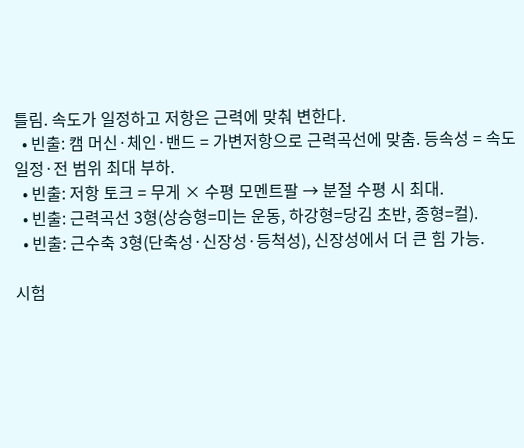틀림. 속도가 일정하고 저항은 근력에 맞춰 변한다.
  • 빈출: 캠 머신·체인·밴드 = 가변저항으로 근력곡선에 맞춤. 등속성 = 속도 일정·전 범위 최대 부하.
  • 빈출: 저항 토크 = 무게 × 수평 모멘트팔 → 분절 수평 시 최대.
  • 빈출: 근력곡선 3형(상승형=미는 운동, 하강형=당김 초반, 종형=컬).
  • 빈출: 근수축 3형(단축성·신장성·등척성), 신장성에서 더 큰 힘 가능.

시험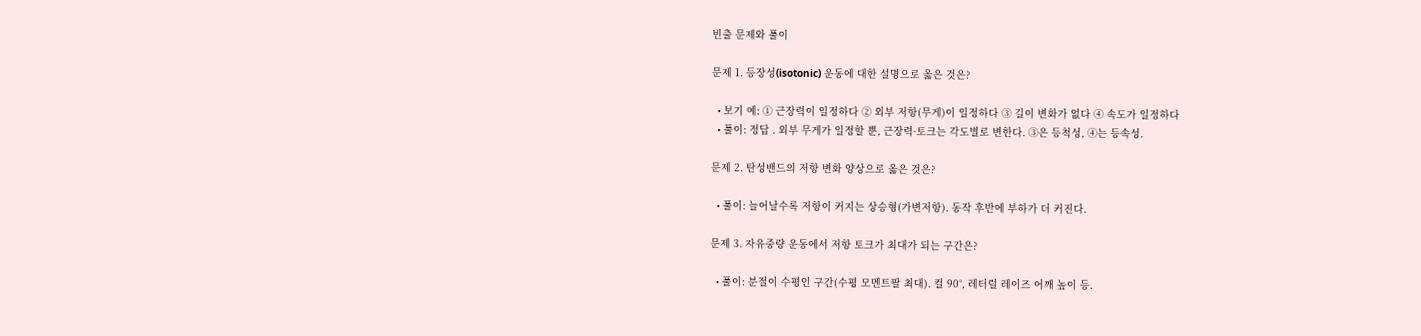빈출 문제와 풀이

문제 1. 등장성(isotonic) 운동에 대한 설명으로 옳은 것은?

  • 보기 예: ① 근장력이 일정하다 ② 외부 저항(무게)이 일정하다 ③ 길이 변화가 없다 ④ 속도가 일정하다
  • 풀이: 정답 . 외부 무게가 일정할 뿐, 근장력·토크는 각도별로 변한다. ③은 등척성, ④는 등속성.

문제 2. 탄성밴드의 저항 변화 양상으로 옳은 것은?

  • 풀이: 늘어날수록 저항이 커지는 상승형(가변저항). 동작 후반에 부하가 더 커진다.

문제 3. 자유중량 운동에서 저항 토크가 최대가 되는 구간은?

  • 풀이: 분절이 수평인 구간(수평 모멘트팔 최대). 컬 90°, 레터럴 레이즈 어깨 높이 등.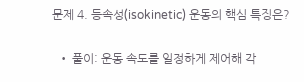문제 4. 등속성(isokinetic) 운동의 핵심 특징은?

  • 풀이: 운동 속도를 일정하게 제어해 각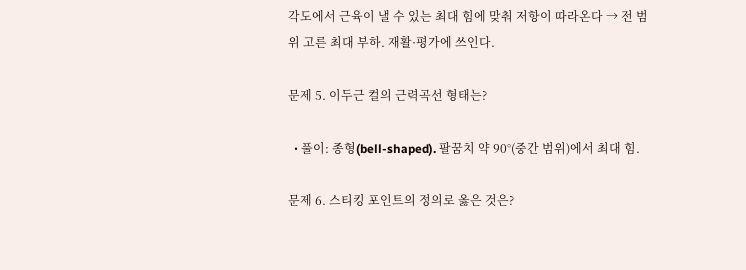각도에서 근육이 낼 수 있는 최대 힘에 맞춰 저항이 따라온다 → 전 범위 고른 최대 부하. 재활·평가에 쓰인다.

문제 5. 이두근 컬의 근력곡선 형태는?

  • 풀이: 종형(bell-shaped). 팔꿈치 약 90°(중간 범위)에서 최대 힘.

문제 6. 스티킹 포인트의 정의로 옳은 것은?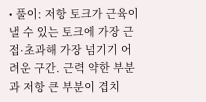• 풀이: 저항 토크가 근육이 낼 수 있는 토크에 가장 근접·초과해 가장 넘기기 어려운 구간. 근력 약한 부분과 저항 큰 부분이 겹치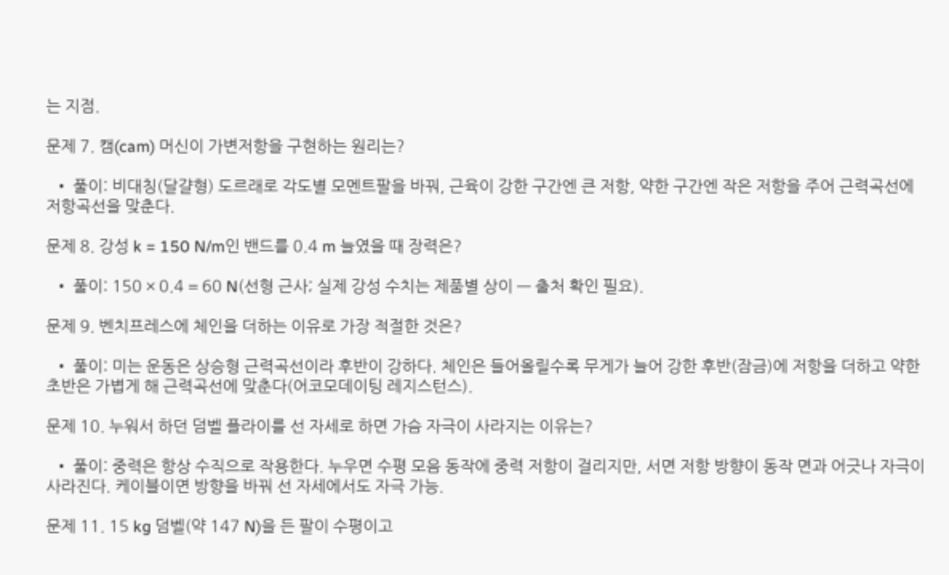는 지점.

문제 7. 캠(cam) 머신이 가변저항을 구현하는 원리는?

  • 풀이: 비대칭(달걀형) 도르래로 각도별 모멘트팔을 바꿔, 근육이 강한 구간엔 큰 저항, 약한 구간엔 작은 저항을 주어 근력곡선에 저항곡선을 맞춘다.

문제 8. 강성 k = 150 N/m인 밴드를 0.4 m 늘였을 때 장력은?

  • 풀이: 150 × 0.4 = 60 N(선형 근사; 실제 강성 수치는 제품별 상이 — 출처 확인 필요).

문제 9. 벤치프레스에 체인을 더하는 이유로 가장 적절한 것은?

  • 풀이: 미는 운동은 상승형 근력곡선이라 후반이 강하다. 체인은 들어올릴수록 무게가 늘어 강한 후반(잠금)에 저항을 더하고 약한 초반은 가볍게 해 근력곡선에 맞춘다(어코모데이팅 레지스턴스).

문제 10. 누워서 하던 덤벨 플라이를 선 자세로 하면 가슴 자극이 사라지는 이유는?

  • 풀이: 중력은 항상 수직으로 작용한다. 누우면 수평 모음 동작에 중력 저항이 걸리지만, 서면 저항 방향이 동작 면과 어긋나 자극이 사라진다. 케이블이면 방향을 바꿔 선 자세에서도 자극 가능.

문제 11. 15 kg 덤벨(약 147 N)을 든 팔이 수평이고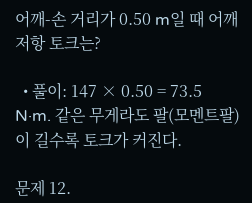어깨-손 거리가 0.50 m일 때 어깨 저항 토크는?

  • 풀이: 147 × 0.50 = 73.5 N·m. 같은 무게라도 팔(모멘트팔)이 길수록 토크가 커진다.

문제 12.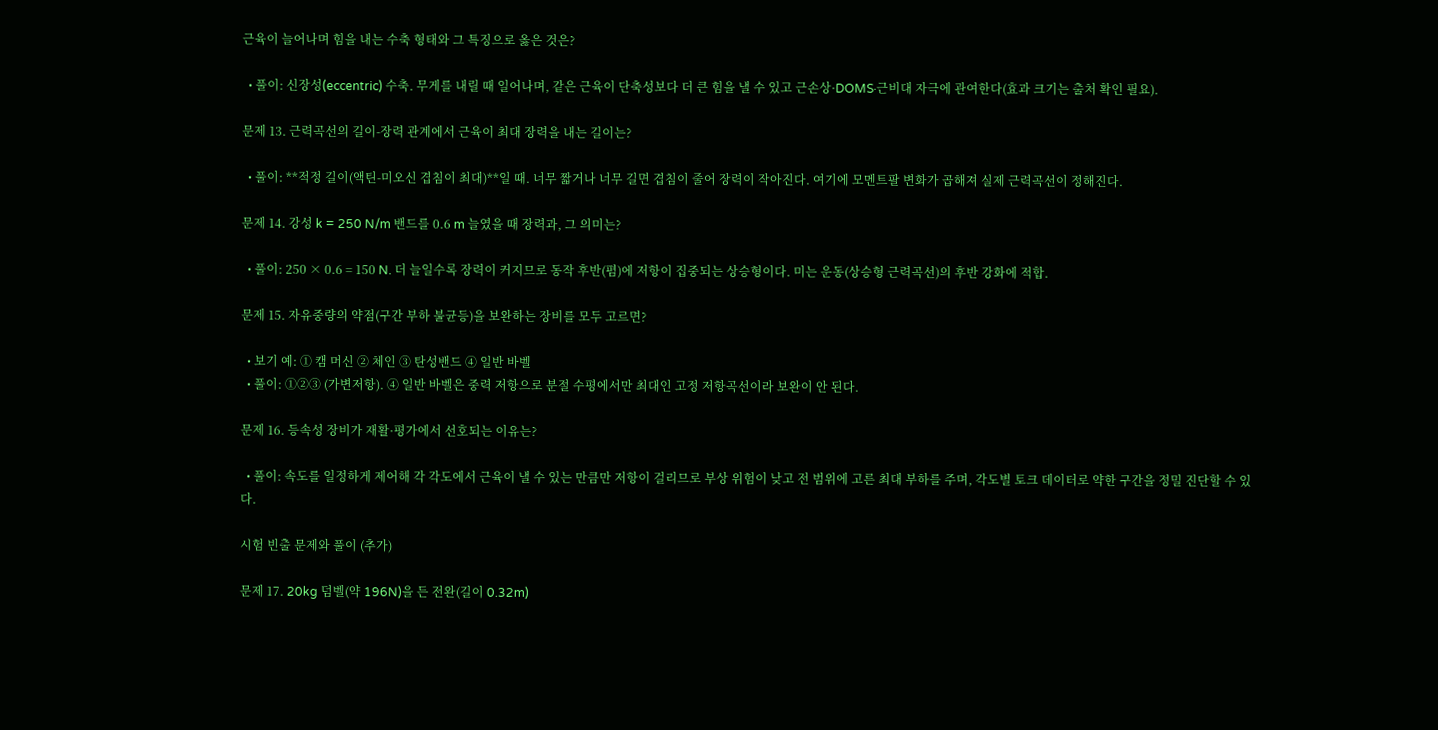근육이 늘어나며 힘을 내는 수축 형태와 그 특징으로 옳은 것은?

  • 풀이: 신장성(eccentric) 수축. 무게를 내릴 때 일어나며, 같은 근육이 단축성보다 더 큰 힘을 낼 수 있고 근손상·DOMS·근비대 자극에 관여한다(효과 크기는 출처 확인 필요).

문제 13. 근력곡선의 길이-장력 관계에서 근육이 최대 장력을 내는 길이는?

  • 풀이: **적정 길이(액틴-미오신 겹침이 최대)**일 때. 너무 짧거나 너무 길면 겹침이 줄어 장력이 작아진다. 여기에 모멘트팔 변화가 곱해져 실제 근력곡선이 정해진다.

문제 14. 강성 k = 250 N/m 밴드를 0.6 m 늘였을 때 장력과, 그 의미는?

  • 풀이: 250 × 0.6 = 150 N. 더 늘일수록 장력이 커지므로 동작 후반(폄)에 저항이 집중되는 상승형이다. 미는 운동(상승형 근력곡선)의 후반 강화에 적합.

문제 15. 자유중량의 약점(구간 부하 불균등)을 보완하는 장비를 모두 고르면?

  • 보기 예: ① 캠 머신 ② 체인 ③ 탄성밴드 ④ 일반 바벨
  • 풀이: ①②③ (가변저항). ④ 일반 바벨은 중력 저항으로 분절 수평에서만 최대인 고정 저항곡선이라 보완이 안 된다.

문제 16. 등속성 장비가 재활·평가에서 선호되는 이유는?

  • 풀이: 속도를 일정하게 제어해 각 각도에서 근육이 낼 수 있는 만큼만 저항이 걸리므로 부상 위험이 낮고 전 범위에 고른 최대 부하를 주며, 각도별 토크 데이터로 약한 구간을 정밀 진단할 수 있다.

시험 빈출 문제와 풀이 (추가)

문제 17. 20kg 덤벨(약 196N)을 든 전완(길이 0.32m)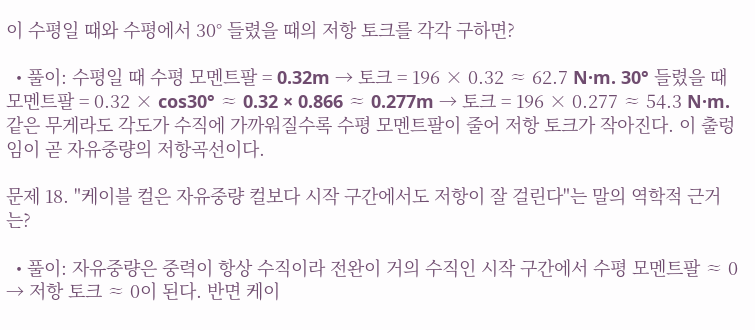이 수평일 때와 수평에서 30° 들렸을 때의 저항 토크를 각각 구하면?

  • 풀이: 수평일 때 수평 모멘트팔 = 0.32m → 토크 = 196 × 0.32 ≈ 62.7 N·m. 30° 들렸을 때 모멘트팔 = 0.32 × cos30° ≈ 0.32 × 0.866 ≈ 0.277m → 토크 = 196 × 0.277 ≈ 54.3 N·m. 같은 무게라도 각도가 수직에 가까워질수록 수평 모멘트팔이 줄어 저항 토크가 작아진다. 이 출렁임이 곧 자유중량의 저항곡선이다.

문제 18. "케이블 컬은 자유중량 컬보다 시작 구간에서도 저항이 잘 걸린다"는 말의 역학적 근거는?

  • 풀이: 자유중량은 중력이 항상 수직이라 전완이 거의 수직인 시작 구간에서 수평 모멘트팔 ≈ 0 → 저항 토크 ≈ 0이 된다. 반면 케이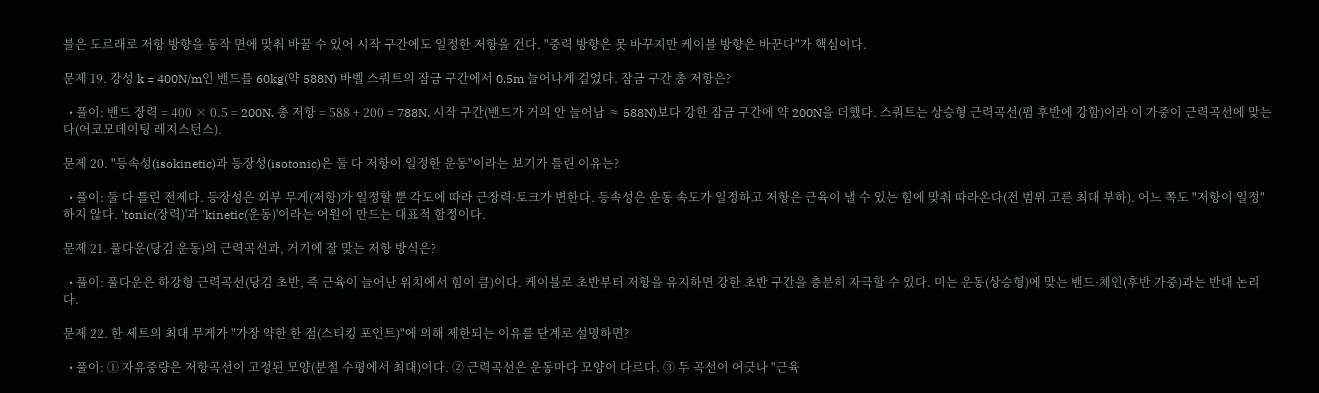블은 도르래로 저항 방향을 동작 면에 맞춰 바꿀 수 있어 시작 구간에도 일정한 저항을 건다. "중력 방향은 못 바꾸지만 케이블 방향은 바꾼다"가 핵심이다.

문제 19. 강성 k = 400N/m인 밴드를 60kg(약 588N) 바벨 스쿼트의 잠금 구간에서 0.5m 늘어나게 걸었다. 잠금 구간 총 저항은?

  • 풀이: 밴드 장력 = 400 × 0.5 = 200N. 총 저항 = 588 + 200 = 788N. 시작 구간(밴드가 거의 안 늘어남 ≈ 588N)보다 강한 잠금 구간에 약 200N을 더했다. 스쿼트는 상승형 근력곡선(폄 후반에 강함)이라 이 가중이 근력곡선에 맞는다(어코모데이팅 레지스턴스).

문제 20. "등속성(isokinetic)과 등장성(isotonic)은 둘 다 저항이 일정한 운동"이라는 보기가 틀린 이유는?

  • 풀이: 둘 다 틀린 전제다. 등장성은 외부 무게(저항)가 일정할 뿐 각도에 따라 근장력·토크가 변한다. 등속성은 운동 속도가 일정하고 저항은 근육이 낼 수 있는 힘에 맞춰 따라온다(전 범위 고른 최대 부하). 어느 쪽도 "저항이 일정"하지 않다. 'tonic(장력)'과 'kinetic(운동)'이라는 어원이 만드는 대표적 함정이다.

문제 21. 풀다운(당김 운동)의 근력곡선과, 거기에 잘 맞는 저항 방식은?

  • 풀이: 풀다운은 하강형 근력곡선(당김 초반, 즉 근육이 늘어난 위치에서 힘이 큼)이다. 케이블로 초반부터 저항을 유지하면 강한 초반 구간을 충분히 자극할 수 있다. 미는 운동(상승형)에 맞는 밴드·체인(후반 가중)과는 반대 논리다.

문제 22. 한 세트의 최대 무게가 "가장 약한 한 점(스티킹 포인트)"에 의해 제한되는 이유를 단계로 설명하면?

  • 풀이: ① 자유중량은 저항곡선이 고정된 모양(분절 수평에서 최대)이다. ② 근력곡선은 운동마다 모양이 다르다. ③ 두 곡선이 어긋나 "근육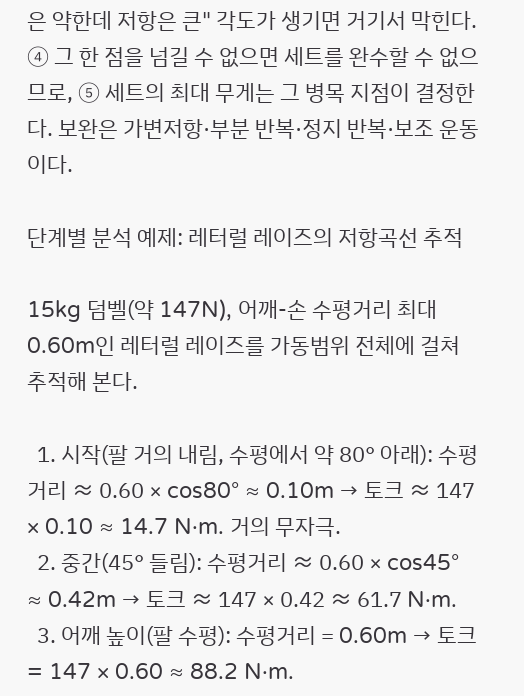은 약한데 저항은 큰" 각도가 생기면 거기서 막힌다. ④ 그 한 점을 넘길 수 없으면 세트를 완수할 수 없으므로, ⑤ 세트의 최대 무게는 그 병목 지점이 결정한다. 보완은 가변저항·부분 반복·정지 반복·보조 운동이다.

단계별 분석 예제: 레터럴 레이즈의 저항곡선 추적

15kg 덤벨(약 147N), 어깨-손 수평거리 최대 0.60m인 레터럴 레이즈를 가동범위 전체에 걸쳐 추적해 본다.

  1. 시작(팔 거의 내림, 수평에서 약 80° 아래): 수평거리 ≈ 0.60 × cos80° ≈ 0.10m → 토크 ≈ 147 × 0.10 ≈ 14.7 N·m. 거의 무자극.
  2. 중간(45° 들림): 수평거리 ≈ 0.60 × cos45° ≈ 0.42m → 토크 ≈ 147 × 0.42 ≈ 61.7 N·m.
  3. 어깨 높이(팔 수평): 수평거리 = 0.60m → 토크 = 147 × 0.60 ≈ 88.2 N·m.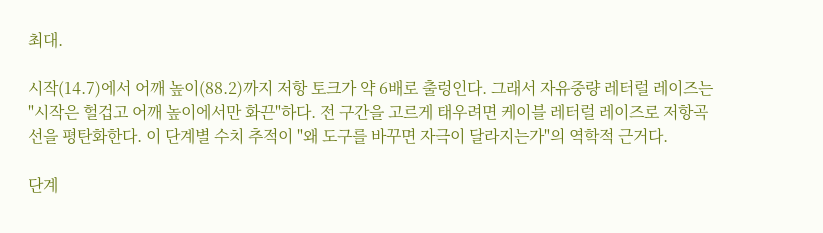최대.

시작(14.7)에서 어깨 높이(88.2)까지 저항 토크가 약 6배로 출렁인다. 그래서 자유중량 레터럴 레이즈는 "시작은 헐겁고 어깨 높이에서만 화끈"하다. 전 구간을 고르게 태우려면 케이블 레터럴 레이즈로 저항곡선을 평탄화한다. 이 단계별 수치 추적이 "왜 도구를 바꾸면 자극이 달라지는가"의 역학적 근거다.

단계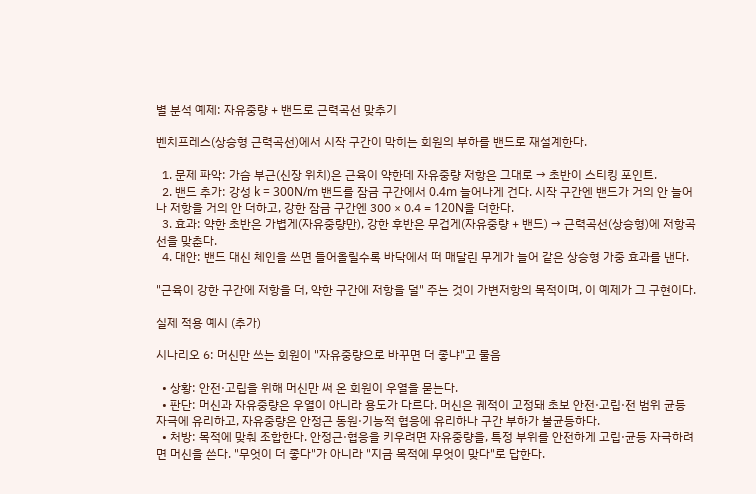별 분석 예제: 자유중량 + 밴드로 근력곡선 맞추기

벤치프레스(상승형 근력곡선)에서 시작 구간이 막히는 회원의 부하를 밴드로 재설계한다.

  1. 문제 파악: 가슴 부근(신장 위치)은 근육이 약한데 자유중량 저항은 그대로 → 초반이 스티킹 포인트.
  2. 밴드 추가: 강성 k = 300N/m 밴드를 잠금 구간에서 0.4m 늘어나게 건다. 시작 구간엔 밴드가 거의 안 늘어나 저항을 거의 안 더하고, 강한 잠금 구간엔 300 × 0.4 = 120N을 더한다.
  3. 효과: 약한 초반은 가볍게(자유중량만), 강한 후반은 무겁게(자유중량 + 밴드) → 근력곡선(상승형)에 저항곡선을 맞춘다.
  4. 대안: 밴드 대신 체인을 쓰면 들어올릴수록 바닥에서 떠 매달린 무게가 늘어 같은 상승형 가중 효과를 낸다.

"근육이 강한 구간에 저항을 더, 약한 구간에 저항을 덜" 주는 것이 가변저항의 목적이며, 이 예제가 그 구현이다.

실제 적용 예시 (추가)

시나리오 6: 머신만 쓰는 회원이 "자유중량으로 바꾸면 더 좋냐"고 물음

  • 상황: 안전·고립을 위해 머신만 써 온 회원이 우열을 묻는다.
  • 판단: 머신과 자유중량은 우열이 아니라 용도가 다르다. 머신은 궤적이 고정돼 초보 안전·고립·전 범위 균등 자극에 유리하고, 자유중량은 안정근 동원·기능적 협응에 유리하나 구간 부하가 불균등하다.
  • 처방: 목적에 맞춰 조합한다. 안정근·협응을 키우려면 자유중량을, 특정 부위를 안전하게 고립·균등 자극하려면 머신을 쓴다. "무엇이 더 좋다"가 아니라 "지금 목적에 무엇이 맞다"로 답한다.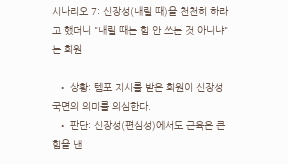시나리오 7: 신장성(내릴 때)을 천천히 하라고 했더니 "내릴 때는 힘 안 쓰는 것 아니냐"는 회원

  • 상황: 템포 지시를 받은 회원이 신장성 국면의 의미를 의심한다.
  • 판단: 신장성(편심성)에서도 근육은 큰 힘을 낸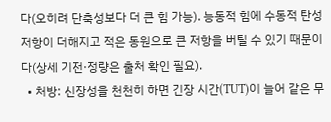다(오히려 단축성보다 더 큰 힘 가능). 능동적 힘에 수동적 탄성 저항이 더해지고 적은 동원으로 큰 저항을 버틸 수 있기 때문이다(상세 기전·정량은 출처 확인 필요).
  • 처방: 신장성을 천천히 하면 긴장 시간(TUT)이 늘어 같은 무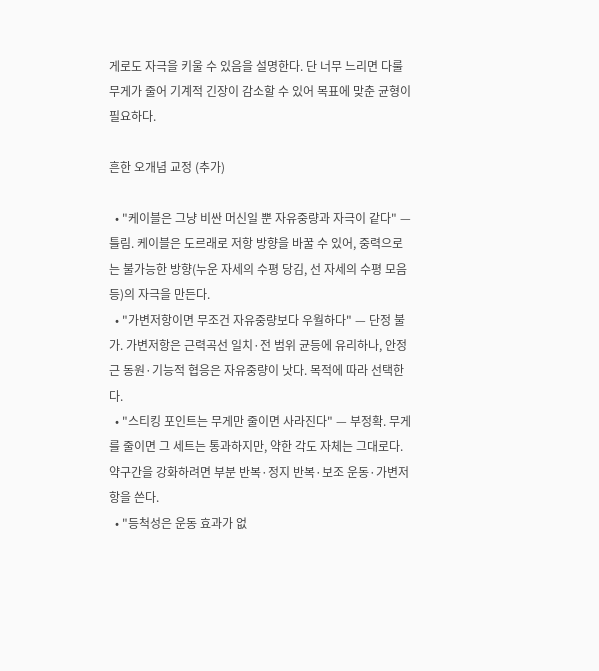게로도 자극을 키울 수 있음을 설명한다. 단 너무 느리면 다룰 무게가 줄어 기계적 긴장이 감소할 수 있어 목표에 맞춘 균형이 필요하다.

흔한 오개념 교정 (추가)

  • "케이블은 그냥 비싼 머신일 뿐 자유중량과 자극이 같다" — 틀림. 케이블은 도르래로 저항 방향을 바꿀 수 있어, 중력으로는 불가능한 방향(누운 자세의 수평 당김, 선 자세의 수평 모음 등)의 자극을 만든다.
  • "가변저항이면 무조건 자유중량보다 우월하다" — 단정 불가. 가변저항은 근력곡선 일치·전 범위 균등에 유리하나, 안정근 동원·기능적 협응은 자유중량이 낫다. 목적에 따라 선택한다.
  • "스티킹 포인트는 무게만 줄이면 사라진다" — 부정확. 무게를 줄이면 그 세트는 통과하지만, 약한 각도 자체는 그대로다. 약구간을 강화하려면 부분 반복·정지 반복·보조 운동·가변저항을 쓴다.
  • "등척성은 운동 효과가 없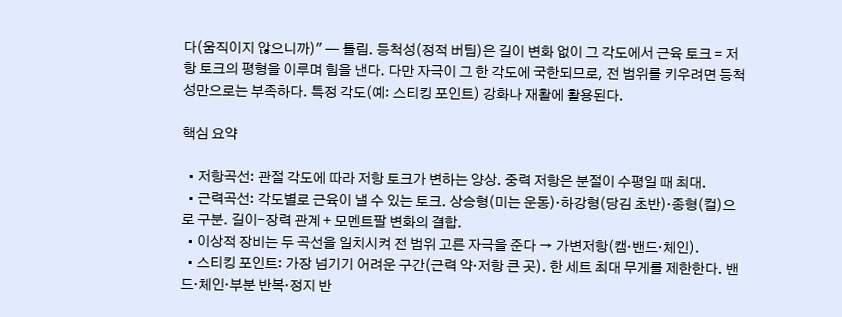다(움직이지 않으니까)" — 틀림. 등척성(정적 버팀)은 길이 변화 없이 그 각도에서 근육 토크 = 저항 토크의 평형을 이루며 힘을 낸다. 다만 자극이 그 한 각도에 국한되므로, 전 범위를 키우려면 등척성만으로는 부족하다. 특정 각도(예: 스티킹 포인트) 강화나 재활에 활용된다.

핵심 요약

  • 저항곡선: 관절 각도에 따라 저항 토크가 변하는 양상. 중력 저항은 분절이 수평일 때 최대.
  • 근력곡선: 각도별로 근육이 낼 수 있는 토크. 상승형(미는 운동)·하강형(당김 초반)·종형(컬)으로 구분. 길이-장력 관계 + 모멘트팔 변화의 결합.
  • 이상적 장비는 두 곡선을 일치시켜 전 범위 고른 자극을 준다 → 가변저항(캠·밴드·체인).
  • 스티킹 포인트: 가장 넘기기 어려운 구간(근력 약·저항 큰 곳). 한 세트 최대 무게를 제한한다. 밴드·체인·부분 반복·정지 반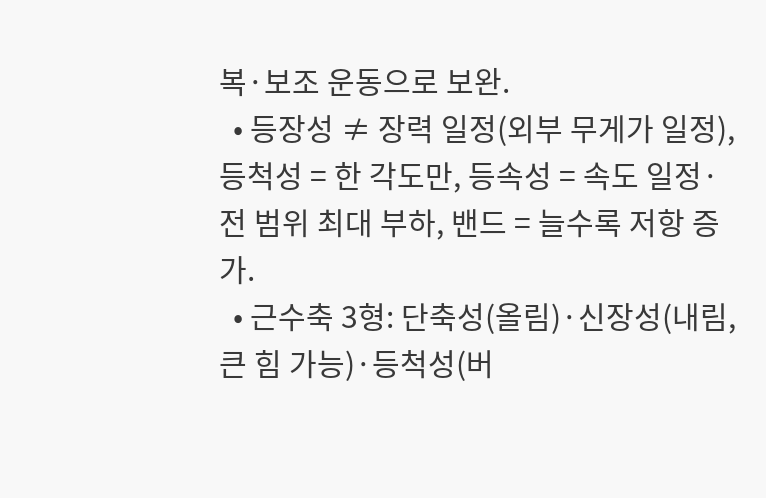복·보조 운동으로 보완.
  • 등장성 ≠ 장력 일정(외부 무게가 일정), 등척성 = 한 각도만, 등속성 = 속도 일정·전 범위 최대 부하, 밴드 = 늘수록 저항 증가.
  • 근수축 3형: 단축성(올림)·신장성(내림, 큰 힘 가능)·등척성(버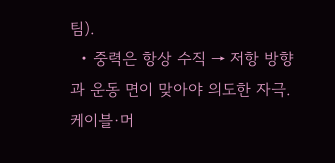팀).
  • 중력은 항상 수직 → 저항 방향과 운동 면이 맞아야 의도한 자극. 케이블·머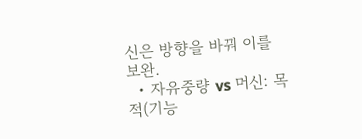신은 방향을 바꿔 이를 보완.
  • 자유중량 vs 머신: 목적(기능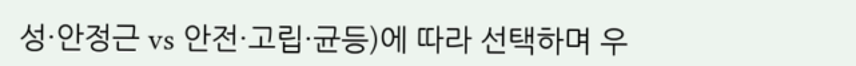성·안정근 vs 안전·고립·균등)에 따라 선택하며 우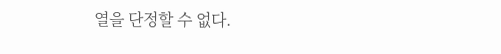열을 단정할 수 없다.